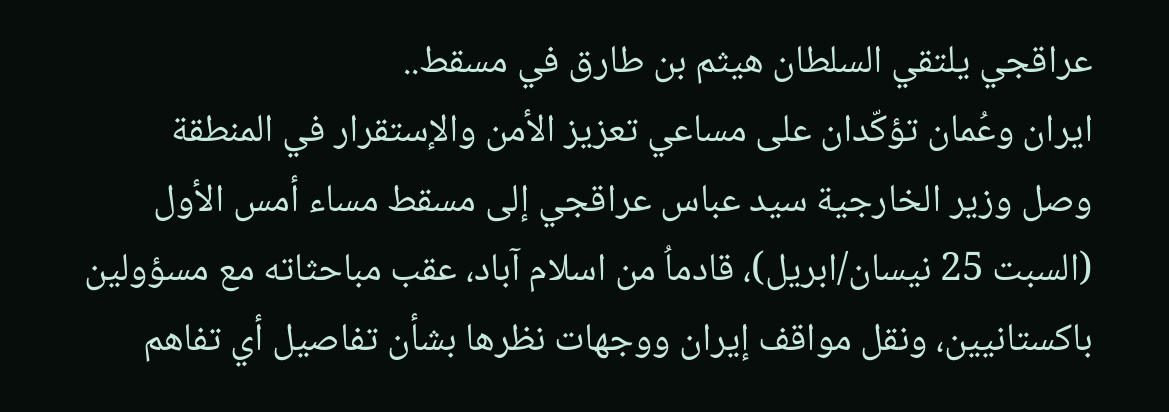عراقجي يلتقي السلطان هيثم بن طارق في مسقط..
ايران وعُمان تؤكّدان على مساعي تعزيز الأمن والإستقرار في المنطقة
وصل وزير الخارجية سيد عباس عراقجي إلى مسقط مساء أمس الأول (السبت 25 نيسان/ابريل)، قادماُ من اسلام آباد، عقب مباحثاته مع مسؤولين باكستانيين، ونقل مواقف إيران ووجهات نظرها بشأن تفاصيل أي تفاهم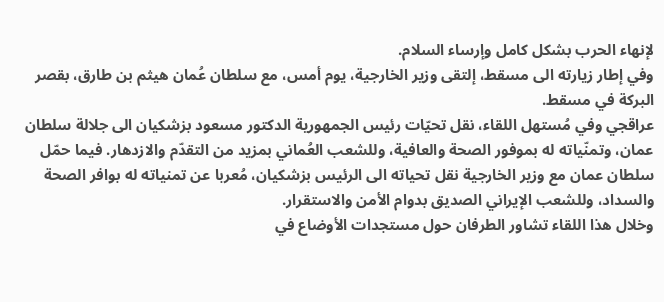لإنهاء الحرب بشكل كامل وإرساء السلام.
وفي إطار زيارته الى مسقط، إلتقى وزير الخارجية، يوم أمس، مع سلطان عُمان هيثم بن طارق، بقصر البركة في مسقط.
عراقجي وفي مُستهل اللقاء، نقل تحيّات رئيس الجمهورية الدكتور مسعود بزشكيان الى جلالة سلطان عمان، وتمنّياته له بموفور الصحة والعافية، وللشعب العُماني بمزيد من التقدّم والازدهار. فيما حمّل سلطان عمان مع وزير الخارجية نقل تحياته الى الرئيس بزشكيان، مُعربا عن تمنياته له بوافر الصحة والسداد، وللشعب الإيراني الصديق بدوام الأمن والاستقرار.
وخلال هذا اللقاء تشاور الطرفان حول مستجدات الأوضاع في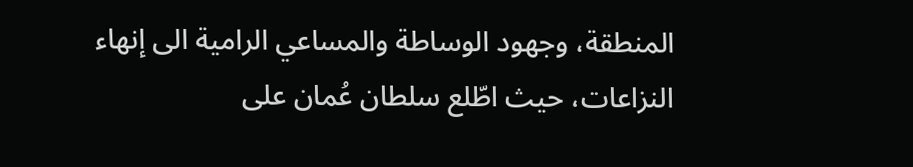المنطقة، وجهود الوساطة والمساعي الرامية الى إنهاء النزاعات، حيث اطّلع سلطان عُمان على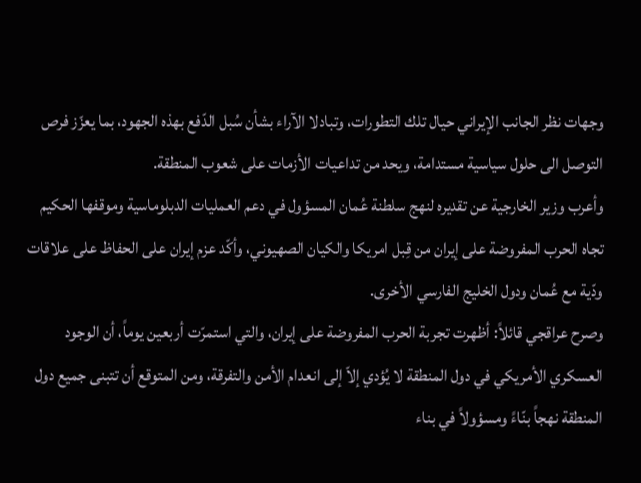وجهات نظر الجانب الإيراني حيال تلك التطورات، وتبادلا الآراء بشأن سُبل الدّفع بهذه الجهود، بما يعزّز فرص التوصل الى حلول سياسية مستدامة، ويحد من تداعيات الأزمات على شعوب المنطقة.
وأعرب وزير الخارجية عن تقديره لنهج سلطنة عُمان المسؤول في دعم العمليات الدبلوماسية وموقفها الحكيم تجاه الحرب المفروضة على إيران من قِبل امريكا والكيان الصهيوني، وأكّد عزم إيران على الحفاظ على علاقات ودّية مع عُمان ودول الخليج الفارسي الأخرى.
وصرح عراقجي قائلاً: أظهرت تجربة الحرب المفروضة على إيران، والتي استمرّت أربعين يوماً، أن الوجود العسكري الأمريكي في دول المنطقة لا يُؤدي إلاّ إلى انعدام الأمن والتفرقة، ومن المتوقع أن تتبنى جميع دول المنطقة نهجاً بنّاءً ومسؤولاً في بناء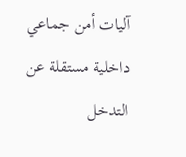آليات أمن جماعي داخلية مستقلة عن التدخل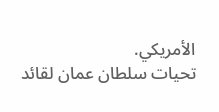الأمريكي.
تحيات سلطان عمان لقائد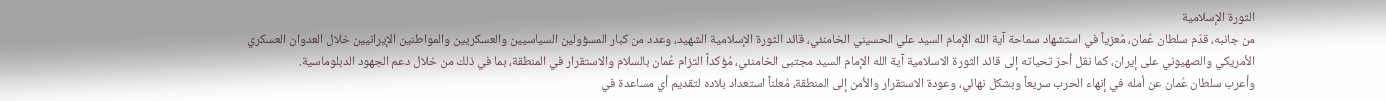الثورة الإسلامية
من جانبه، قدّم سلطان عُمان، مُعزياً في استشهاد سماحة آية الله الإمام السيد علي الحسيني الخامنئي، قائد الثورة الإسلامية الشهيد، وعدد من كبار المسؤولين السياسيين والعسكريين والمواطنين الإيرانيين خلال العدوان العسكري الأمريكي والصهيوني على إيران، كما نقل أحرّ تحياته إلى قائد الثورة الاسلامية آية الله الإمام السيد مجتبى الخامنئي، مُؤكداً التزام عُمان بالسلام والاستقرار في المنطقة، بما في ذلك من خلال دعم الجهود الدبلوماسية.
وأعرب سلطان عُمان عن أمله في إنهاء الحرب سريعاً وبشكل نهائي، وعودة الاستقرار والأمن إلى المنطقة، مُعلناً استعداد بلاده لتقديم أي مساعدة في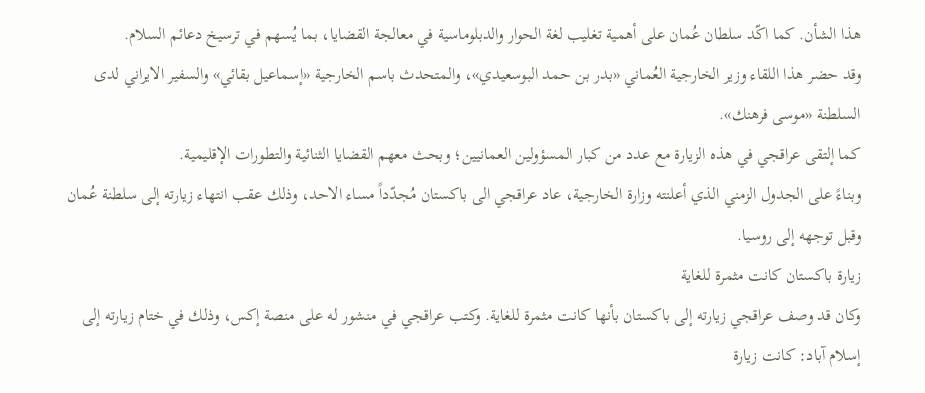هذا الشأن. كما اكّد سلطان عُمان على أهمية تغليب لغة الحوار والدبلوماسية في معالجة القضايا، بما يُسهم في ترسيخ دعائم السلام.
وقد حضر هذا اللقاء وزير الخارجية العُماني «بدر بن حمد البوسعيدي»، والمتحدث باسم الخارجية «إسماعيل بقائي» والسفير الايراني لدى السلطنة «موسى فرهنك».
كما إلتقى عراقجي في هذه الزيارة مع عدد من كبار المسؤولين العمانيين؛ وبحث معهم القضايا الثنائية والتطورات الإقليمية.
وبناءً على الجدول الزمني الذي أعلنته وزارة الخارجية، عاد عراقجي الى باكستان مُجدّداً مساء الاحد، وذلك عقب انتهاء زيارته إلى سلطنة عُمان وقبل توجهه إلى روسيا.
زیارة باكستان كانت مثمرة للغاية
وكان قد وصف عراقجي زيارته إلى باكستان بأنها كانت مثمرة للغاية. وكتب عراقجي في منشور له على منصة إكس، وذلك في ختام زيارته إلى إسلام آباد: كانت زیارة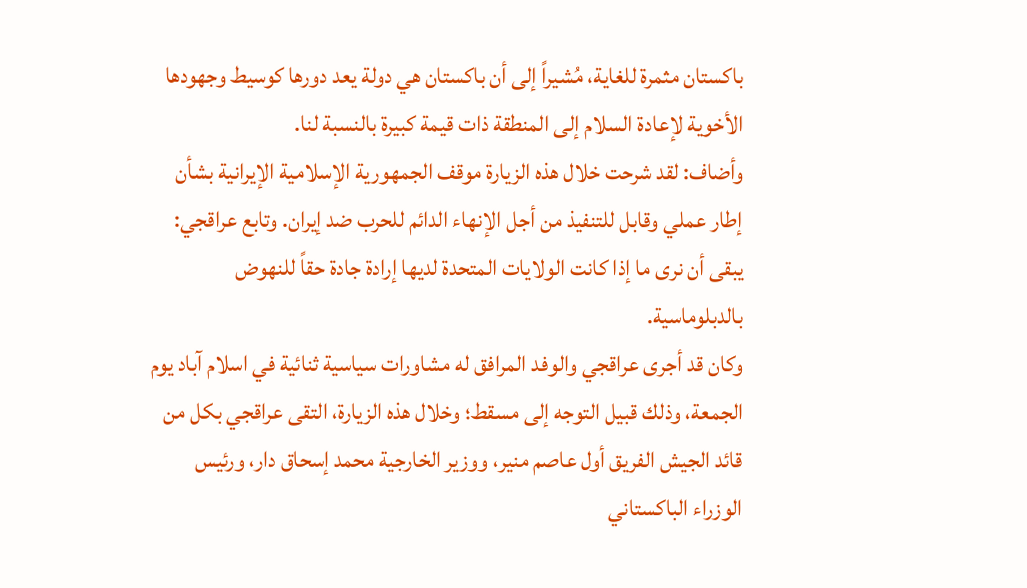باكستان مثمرة للغاية، مُشيراً إلى أن باكستان هي دولة يعد دورها كوسيط وجهودها الأخوية لإعادة السلام إلى المنطقة ذات قيمة كبيرة بالنسبة لنا.
وأضاف: لقد شرحت خلال هذه الزيارة موقف الجمهورية الإسلامية الإيرانية بشأن إطار عملي وقابل للتنفيذ من أجل الإنهاء الدائم للحرب ضد إيران. وتابع عراقجي: يبقى أن نرى ما إذا كانت الولايات المتحدة لديها إرادة جادة حقاً للنهوض بالدبلوماسية.
وكان قد أجرى عراقجي والوفد المرافق له مشاورات سياسية ثنائية في اسلام آباد يوم الجمعة، وذلك قبيل التوجه إلى مسقط؛ وخلال هذه الزيارة، التقى عراقجي بكل من قائد الجيش الفريق أول عاصم منير، ووزير الخارجية محمد إسحاق دار، ورئيس الوزراء الباكستاني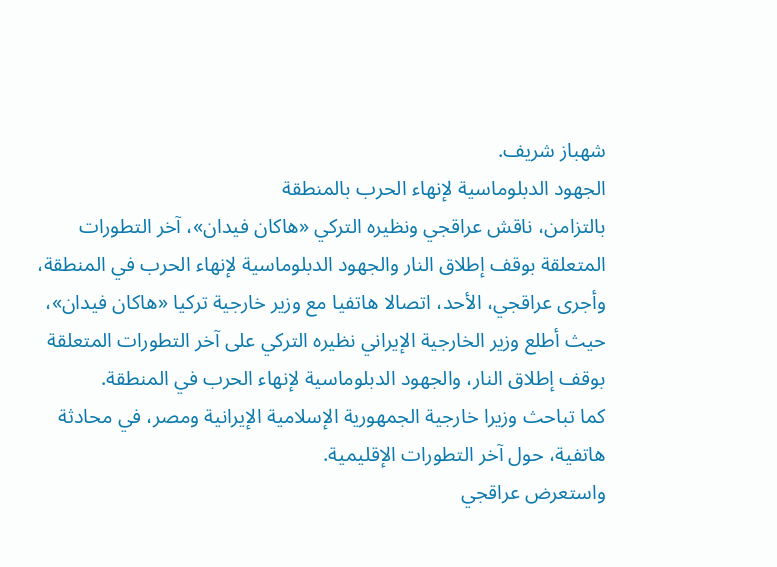شهباز شريف.
الجهود الدبلوماسية لإنهاء الحرب بالمنطقة
بالتزامن، ناقش عراقجي ونظيره التركي «هاكان فيدان»، آخر التطورات المتعلقة بوقف إطلاق النار والجهود الدبلوماسية لإنهاء الحرب في المنطقة، وأجرى عراقجي، الأحد، اتصالا هاتفيا مع وزير خارجية تركيا «هاكان فيدان»، حيث أطلع وزير الخارجية الإيراني نظيره التركي على آخر التطورات المتعلقة بوقف إطلاق النار، والجهود الدبلوماسية لإنهاء الحرب في المنطقة.
كما تباحث وزيرا خارجية الجمهورية الإسلامية الإيرانية ومصر، في محادثة هاتفية، حول آخر التطورات الإقليمية.
واستعرض عراقجي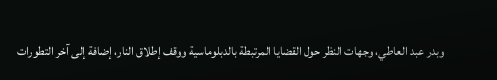وبدر عبد العاطي، وجهات النظر حول القضايا المرتبطة بالدبلوماسية ووقف إطلاق النار، إضافة إلى آخر التطورات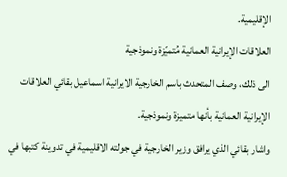الإقليمية.
العلاقات الإيرانية العمانية مُتميّزة ونموذجية
الى ذلك، وصف المتحدث باسم الخارجية الايرانية اسماعيل بقائي العلاقات الإيرانية العمانية بأنها متميزة ونموذجية.
واشار بقائي الذي يرافق وزير الخارجية في جولته الاقليمية في تدوينة كتبها في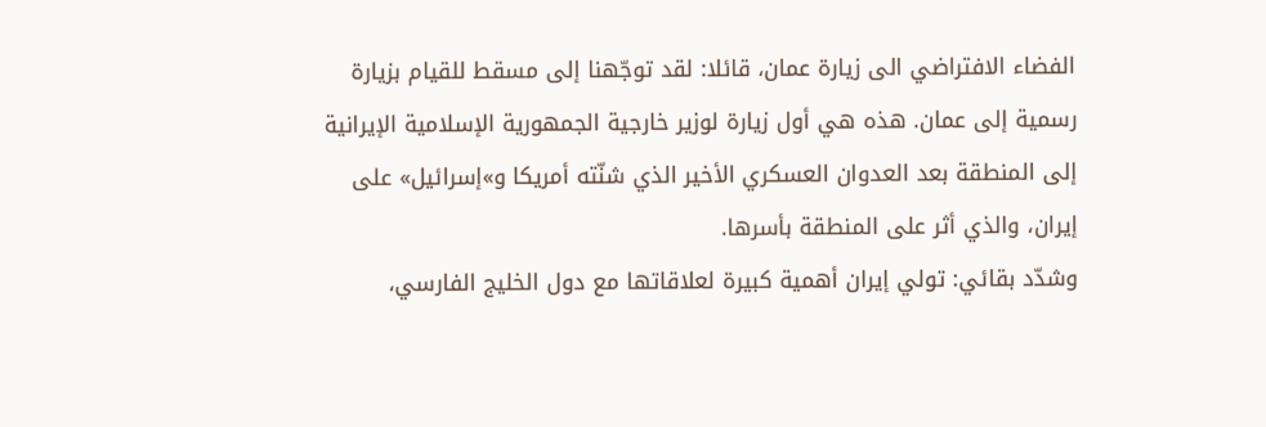الفضاء الافتراضي الى زيارة عمان، قائلا: لقد توجّهنا إلى مسقط للقيام بزيارة رسمية إلى عمان. هذه هي أول زيارة لوزير خارجية الجمهورية الإسلامية الإيرانية إلى المنطقة بعد العدوان العسكري الأخير الذي شنّته أمريكا و»إسرائيل» على إيران، والذي أثر على المنطقة بأسرها.
وشدّد بقائي: تولي إيران أهمية كبيرة لعلاقاتها مع دول الخليج الفارسي،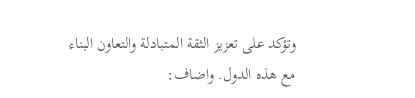وتؤكد على تعزيز الثقة المتبادلة والتعاون البناء مع هذه الدول. واضاف: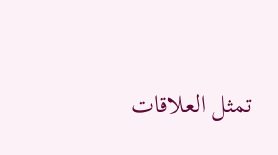تمثل العلاقات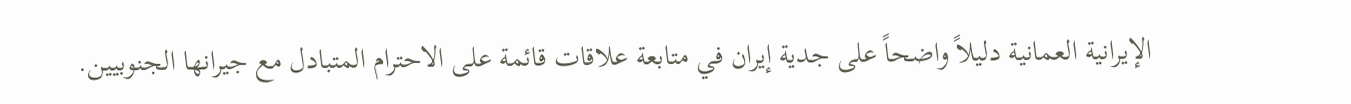الإيرانية العمانية دليلاً واضحاً على جدية إيران في متابعة علاقات قائمة على الاحترام المتبادل مع جيرانها الجنوبيين.